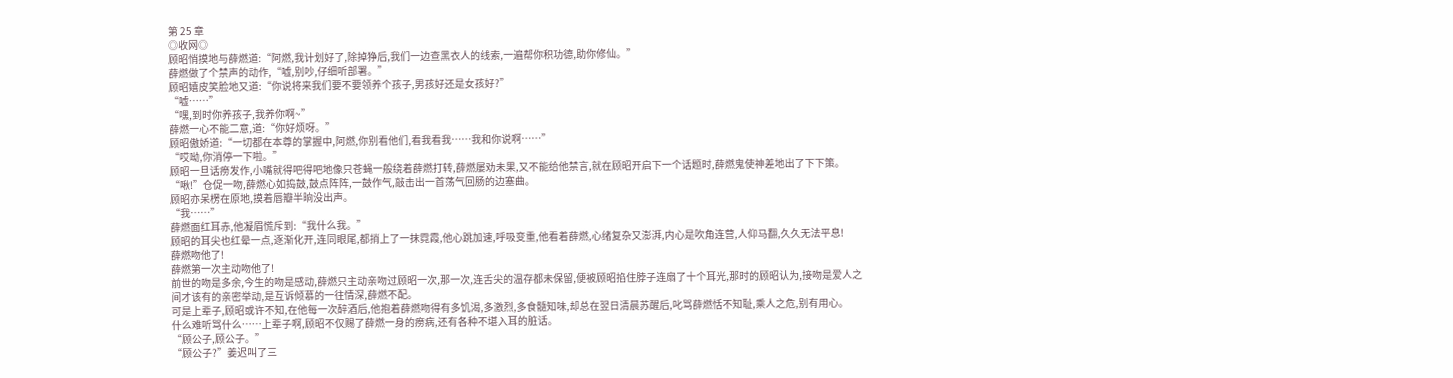第 25 章
◎收网◎
顾昭悄摸地与薛燃道:“阿燃,我计划好了,除掉狰后,我们一边查黑衣人的线索,一遍帮你积功德,助你修仙。”
薛燃做了个禁声的动作,“嘘,别吵,仔细听部署。”
顾昭嬉皮笑脸地又道:“你说将来我们要不要领养个孩子,男孩好还是女孩好?”
“嘘……”
“嘿,到时你养孩子,我养你啊~”
薛燃一心不能二意,道:“你好烦呀。”
顾昭傲娇道:“一切都在本尊的掌握中,阿燃,你别看他们,看我看我……我和你说啊……”
“哎呦,你消停一下啦。”
顾昭一旦话痨发作,小嘴就得吧得吧地像只苍蝇一般绕着薛燃打转,薛燃屡劝未果,又不能给他禁言,就在顾昭开启下一个话题时,薛燃鬼使神差地出了下下策。
“啾!”仓促一吻,薛燃心如捣鼓,鼓点阵阵,一鼓作气,敲击出一首荡气回肠的边塞曲。
顾昭亦呆楞在原地,摸着唇瓣半晌没出声。
“我……”
薛燃面红耳赤,他凝眉慌斥到:“我什么我。”
顾昭的耳尖也红晕一点,逐渐化开,连同眼尾,都捎上了一抹霓霞,他心跳加速,呼吸变重,他看着薛燃,心绪复杂又澎湃,内心是吹角连营,人仰马翻,久久无法平息!
薛燃吻他了!
薛燃第一次主动吻他了!
前世的吻是多余,今生的吻是感动,薛燃只主动亲吻过顾昭一次,那一次,连舌尖的温存都未保留,便被顾昭掐住脖子连扇了十个耳光,那时的顾昭认为,接吻是爱人之间才该有的亲密举动,是互诉倾慕的一往情深,薛燃不配。
可是上辈子,顾昭或许不知,在他每一次醉酒后,他抱着薛燃吻得有多饥渴,多激烈,多食髓知味,却总在翌日清晨苏醒后,叱骂薛燃恬不知耻,乘人之危,别有用心。
什么难听骂什么……上辈子啊,顾昭不仅赐了薛燃一身的痨病,还有各种不堪入耳的脏话。
“顾公子,顾公子。”
“顾公子?”姜迟叫了三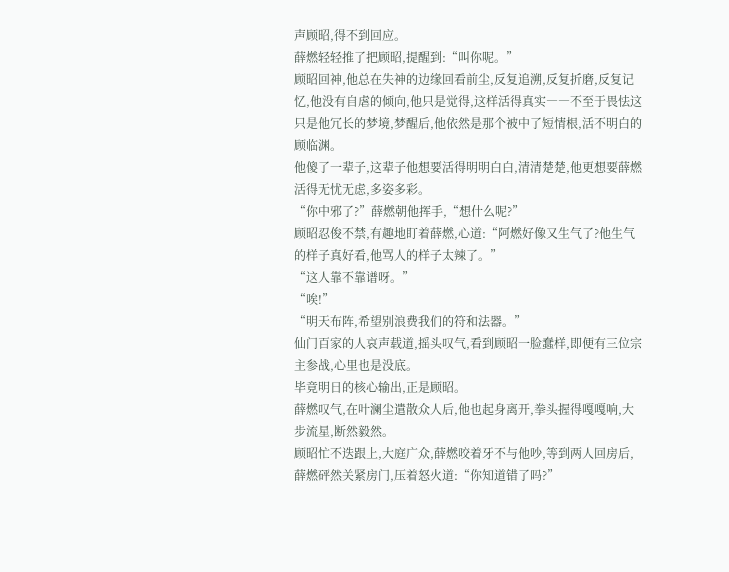声顾昭,得不到回应。
薛燃轻轻推了把顾昭,提醒到:“叫你呢。”
顾昭回神,他总在失神的边缘回看前尘,反复追溯,反复折磨,反复记忆,他没有自虐的倾向,他只是觉得,这样活得真实――不至于畏怯这只是他冗长的梦境,梦醒后,他依然是那个被中了短情根,活不明白的顾临渊。
他傻了一辈子,这辈子他想要活得明明白白,清清楚楚,他更想要薛燃活得无忧无虑,多姿多彩。
“你中邪了?”薛燃朝他挥手,“想什么呢?”
顾昭忍俊不禁,有趣地盯着薛燃,心道:“阿燃好像又生气了?他生气的样子真好看,他骂人的样子太辣了。”
“这人靠不靠谱呀。”
“唉!”
“明天布阵,希望别浪费我们的符和法器。”
仙门百家的人哀声载道,摇头叹气,看到顾昭一脸蠢样,即便有三位宗主参战,心里也是没底。
毕竟明日的核心输出,正是顾昭。
薛燃叹气,在叶澜尘遣散众人后,他也起身离开,拳头握得嘎嘎响,大步流星,断然毅然。
顾昭忙不迭跟上,大庭广众,薛燃咬着牙不与他吵,等到两人回房后,薛燃砰然关紧房门,压着怒火道:“你知道错了吗?”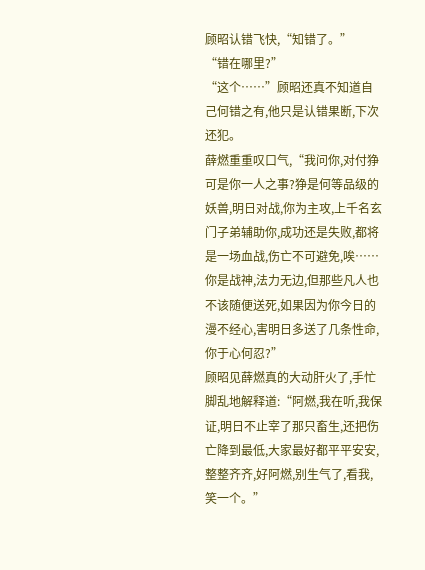顾昭认错飞快,“知错了。”
“错在哪里?”
“这个……”顾昭还真不知道自己何错之有,他只是认错果断,下次还犯。
薛燃重重叹口气,“我问你,对付狰可是你一人之事?狰是何等品级的妖兽,明日对战,你为主攻,上千名玄门子弟辅助你,成功还是失败,都将是一场血战,伤亡不可避免,唉……你是战神,法力无边,但那些凡人也不该随便送死,如果因为你今日的漫不经心,害明日多送了几条性命,你于心何忍?”
顾昭见薛燃真的大动肝火了,手忙脚乱地解释道:“阿燃,我在听,我保证,明日不止宰了那只畜生,还把伤亡降到最低,大家最好都平平安安,整整齐齐,好阿燃,别生气了,看我,笑一个。”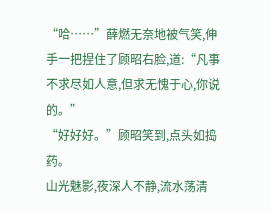“哈……”薛燃无奈地被气笑,伸手一把捏住了顾昭右脸,道:“凡事不求尽如人意,但求无愧于心,你说的。”
“好好好。”顾昭笑到,点头如捣药。
山光魅影,夜深人不静,流水荡清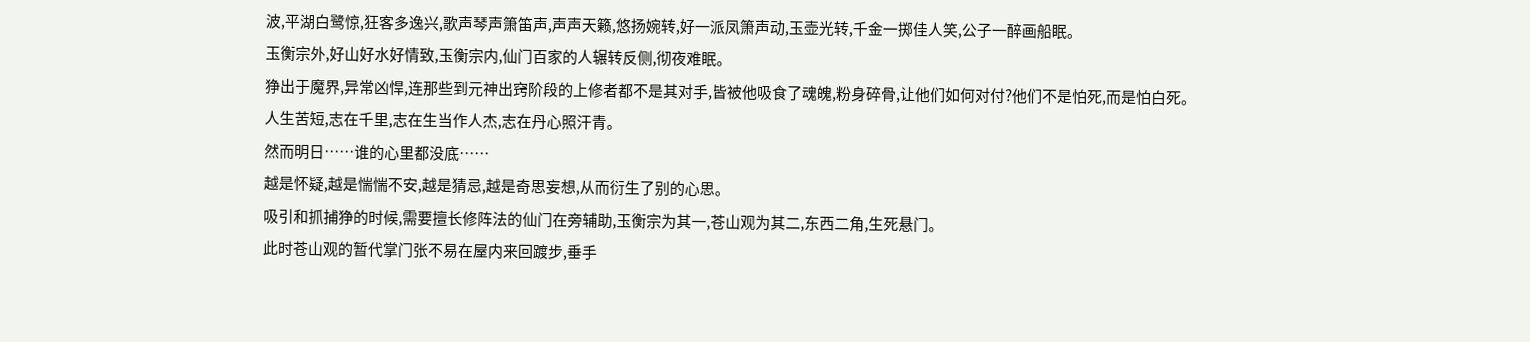波,平湖白鹭惊,狂客多逸兴,歌声琴声箫笛声,声声天籁,悠扬婉转,好一派凤箫声动,玉壶光转,千金一掷佳人笑,公子一醉画船眠。
玉衡宗外,好山好水好情致,玉衡宗内,仙门百家的人辗转反侧,彻夜难眠。
狰出于魔界,异常凶悍,连那些到元神出窍阶段的上修者都不是其对手,皆被他吸食了魂魄,粉身碎骨,让他们如何对付?他们不是怕死,而是怕白死。
人生苦短,志在千里,志在生当作人杰,志在丹心照汗青。
然而明日……谁的心里都没底……
越是怀疑,越是惴惴不安,越是猜忌,越是奇思妄想,从而衍生了别的心思。
吸引和抓捕狰的时候,需要擅长修阵法的仙门在旁辅助,玉衡宗为其一,苍山观为其二,东西二角,生死悬门。
此时苍山观的暂代掌门张不易在屋内来回踱步,垂手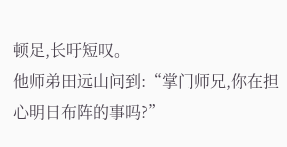顿足,长吁短叹。
他师弟田远山问到:“掌门师兄,你在担心明日布阵的事吗?”